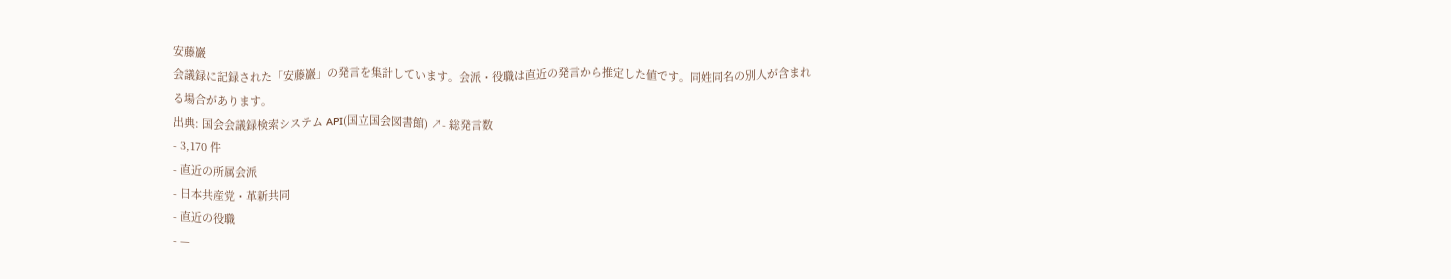安藤巖
会議録に記録された「安藤巖」の発言を集計しています。会派・役職は直近の発言から推定した値です。同姓同名の別人が含まれる場合があります。
出典: 国会会議録検索システム API(国立国会図書館) ↗- 総発言数
- 3,170 件
- 直近の所属会派
- 日本共産党・革新共同
- 直近の役職
- —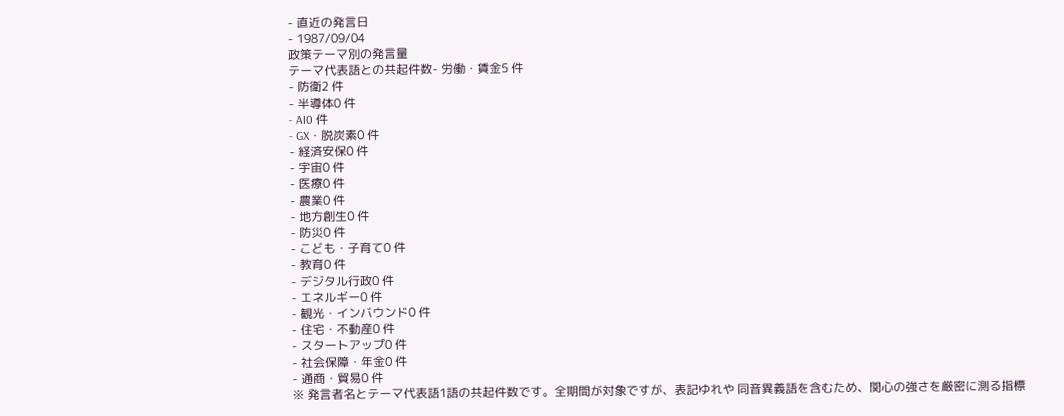- 直近の発言日
- 1987/09/04
政策テーマ別の発言量
テーマ代表語との共起件数- 労働・賃金5 件
- 防衛2 件
- 半導体0 件
- AI0 件
- GX・脱炭素0 件
- 経済安保0 件
- 宇宙0 件
- 医療0 件
- 農業0 件
- 地方創生0 件
- 防災0 件
- こども・子育て0 件
- 教育0 件
- デジタル行政0 件
- エネルギー0 件
- 観光・インバウンド0 件
- 住宅・不動産0 件
- スタートアップ0 件
- 社会保障・年金0 件
- 通商・貿易0 件
※ 発言者名とテーマ代表語1語の共起件数です。全期間が対象ですが、表記ゆれや 同音異義語を含むため、関心の強さを厳密に測る指標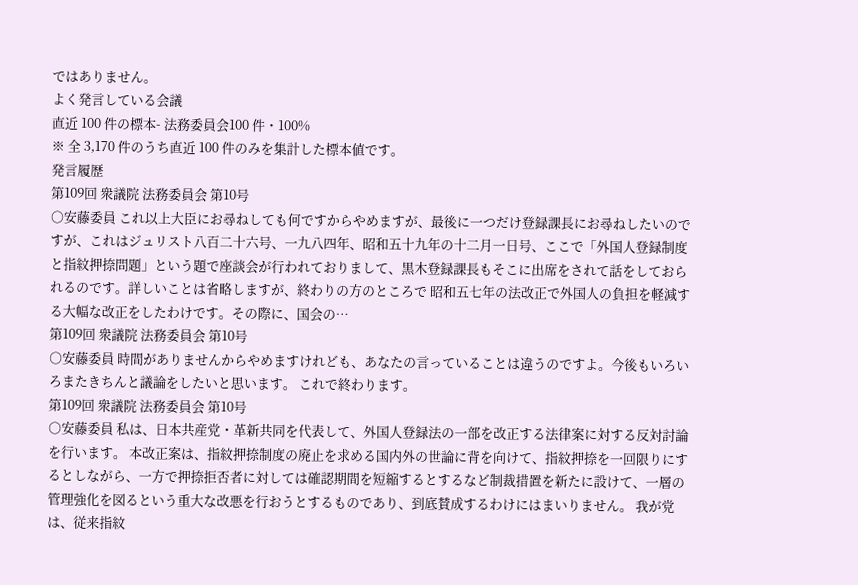ではありません。
よく発言している会議
直近 100 件の標本- 法務委員会100 件・100%
※ 全 3,170 件のうち直近 100 件のみを集計した標本値です。
発言履歴
第109回 衆議院 法務委員会 第10号
○安藤委員 これ以上大臣にお尋ねしても何ですからやめますが、最後に一つだけ登録課長にお尋ねしたいのですが、これはジュリスト八百二十六号、一九八四年、昭和五十九年の十二月一日号、ここで「外国人登録制度と指紋押捺問題」という題で座談会が行われておりまして、黒木登録課長もそこに出席をされて話をしておられるのです。詳しいことは省略しますが、終わりの方のところで 昭和五七年の法改正で外国人の負担を軽減する大幅な改正をしたわけです。その際に、国会の…
第109回 衆議院 法務委員会 第10号
○安藤委員 時間がありませんからやめますけれども、あなたの言っていることは違うのですよ。今後もいろいろまたきちんと議論をしたいと思います。 これで終わります。
第109回 衆議院 法務委員会 第10号
○安藤委員 私は、日本共産党・革新共同を代表して、外国人登録法の一部を改正する法律案に対する反対討論を行います。 本改正案は、指紋押捺制度の廃止を求める国内外の世論に背を向けて、指紋押捺を一回限りにするとしながら、一方で押捺拒否者に対しては確認期間を短縮するとするなど制裁措置を新たに設けて、一層の管理強化を図るという重大な改悪を行おうとするものであり、到底賛成するわけにはまいりません。 我が党は、従来指紋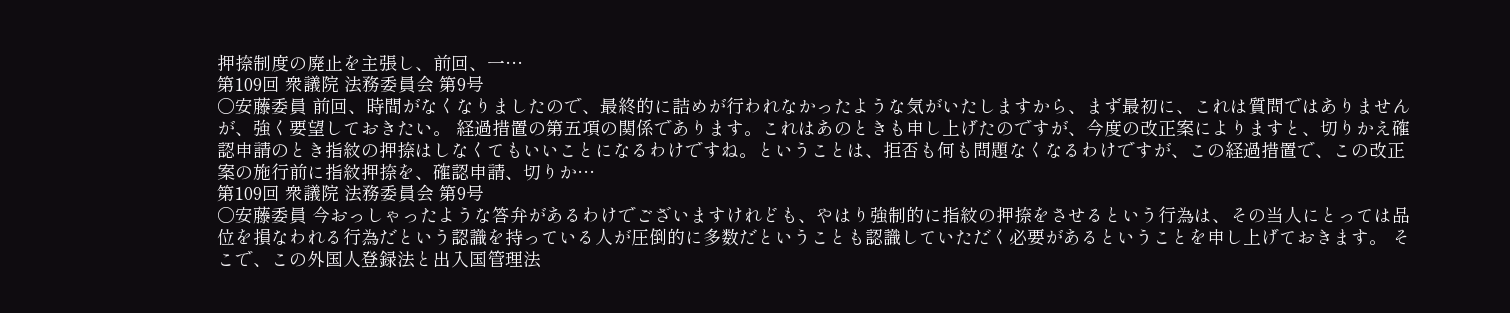押捺制度の廃止を主張し、前回、一…
第109回 衆議院 法務委員会 第9号
○安藤委員 前回、時間がなくなりましたので、最終的に詰めが行われなかったような気がいたしますから、まず最初に、これは質問ではありませんが、強く要望しておきたい。 経過措置の第五項の関係であります。これはあのときも申し上げたのですが、今度の改正案によりますと、切りかえ確認申請のとき指紋の押捺はしなくてもいいことになるわけですね。ということは、拒否も何も問題なくなるわけですが、この経過措置で、この改正案の施行前に指紋押捺を、確認申請、切りか…
第109回 衆議院 法務委員会 第9号
○安藤委員 今おっしゃったような答弁があるわけでございますけれども、やはり強制的に指紋の押捺をさせるという行為は、その当人にとっては品位を損なわれる行為だという認識を持っている人が圧倒的に多数だということも認識していただく必要があるということを申し上げておきます。 そこで、この外国人登録法と出入国管理法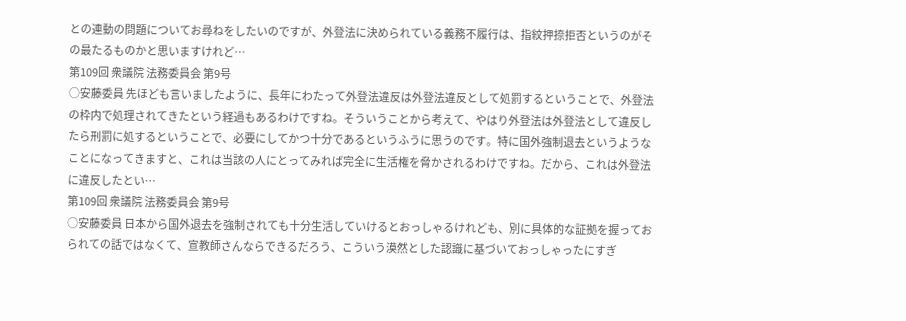との連動の問題についてお尋ねをしたいのですが、外登法に決められている義務不履行は、指紋押捺拒否というのがその最たるものかと思いますけれど…
第109回 衆議院 法務委員会 第9号
○安藤委員 先ほども言いましたように、長年にわたって外登法違反は外登法違反として処罰するということで、外登法の枠内で処理されてきたという経過もあるわけですね。そういうことから考えて、やはり外登法は外登法として違反したら刑罰に処するということで、必要にしてかつ十分であるというふうに思うのです。特に国外強制退去というようなことになってきますと、これは当該の人にとってみれば完全に生活権を脅かされるわけですね。だから、これは外登法に違反したとい…
第109回 衆議院 法務委員会 第9号
○安藤委員 日本から国外退去を強制されても十分生活していけるとおっしゃるけれども、別に具体的な証拠を握っておられての話ではなくて、宣教師さんならできるだろう、こういう漠然とした認識に基づいておっしゃったにすぎ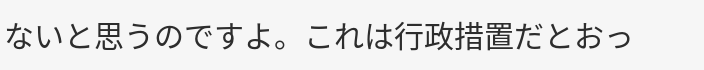ないと思うのですよ。これは行政措置だとおっ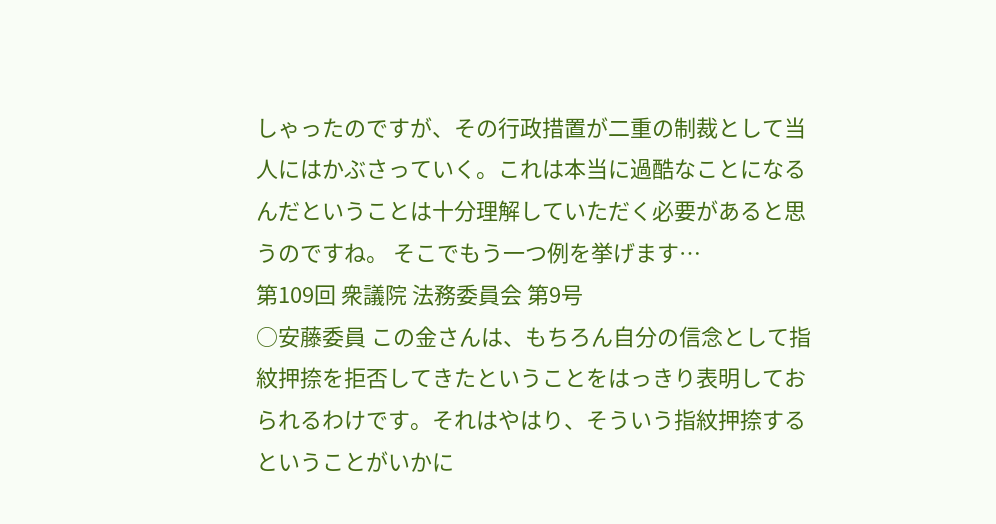しゃったのですが、その行政措置が二重の制裁として当人にはかぶさっていく。これは本当に過酷なことになるんだということは十分理解していただく必要があると思うのですね。 そこでもう一つ例を挙げます…
第109回 衆議院 法務委員会 第9号
○安藤委員 この金さんは、もちろん自分の信念として指紋押捺を拒否してきたということをはっきり表明しておられるわけです。それはやはり、そういう指紋押捺するということがいかに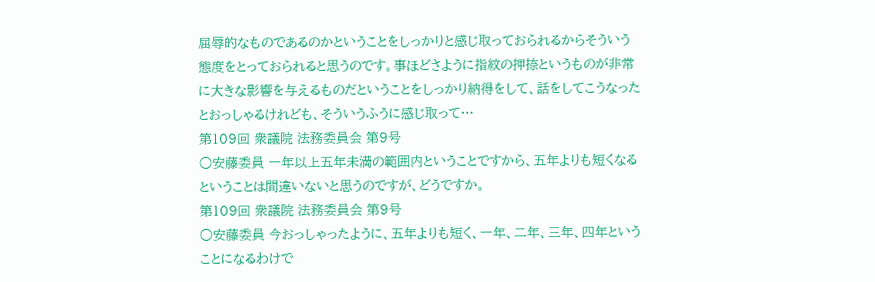屈辱的なものであるのかということをしっかりと感じ取っておられるからそういう態度をとっておられると思うのです。事ほどさように指紋の押捺というものが非常に大きな影響を与えるものだということをしっかり納得をして、話をしてこうなったとおっしゃるけれども、そういうふうに感じ取って…
第109回 衆議院 法務委員会 第9号
○安藤委員 一年以上五年未満の範囲内ということですから、五年よりも短くなるということは間違いないと思うのですが、どうですか。
第109回 衆議院 法務委員会 第9号
○安藤委員 今おっしゃったように、五年よりも短く、一年、二年、三年、四年ということになるわけで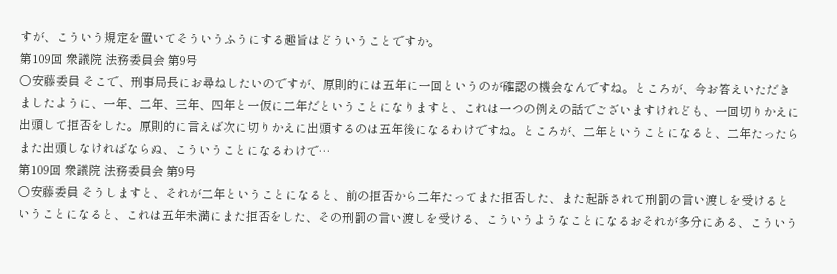すが、こういう規定を置いてそういうふうにする趣旨はどういうことですか。
第109回 衆議院 法務委員会 第9号
○安藤委員 そこで、刑事局長にお尋ねしたいのですが、原則的には五年に一回というのが確認の機会なんですね。ところが、今お答えいただきましたように、一年、二年、三年、四年と一仮に二年だということになりますと、これは一つの例えの話でございますけれども、一回切りかえに出頭して拒否をした。原則的に言えば次に切りかえに出頭するのは五年後になるわけですね。ところが、二年ということになると、二年たったらまた出頭しなければならぬ、こういうことになるわけで…
第109回 衆議院 法務委員会 第9号
○安藤委員 そうしますと、それが二年ということになると、前の拒否から二年たってまた拒否した、また起訴されて刑罰の言い渡しを受けるということになると、これは五年未満にまた拒否をした、その刑罰の言い渡しを受ける、こういうようなことになるおそれが多分にある、こういう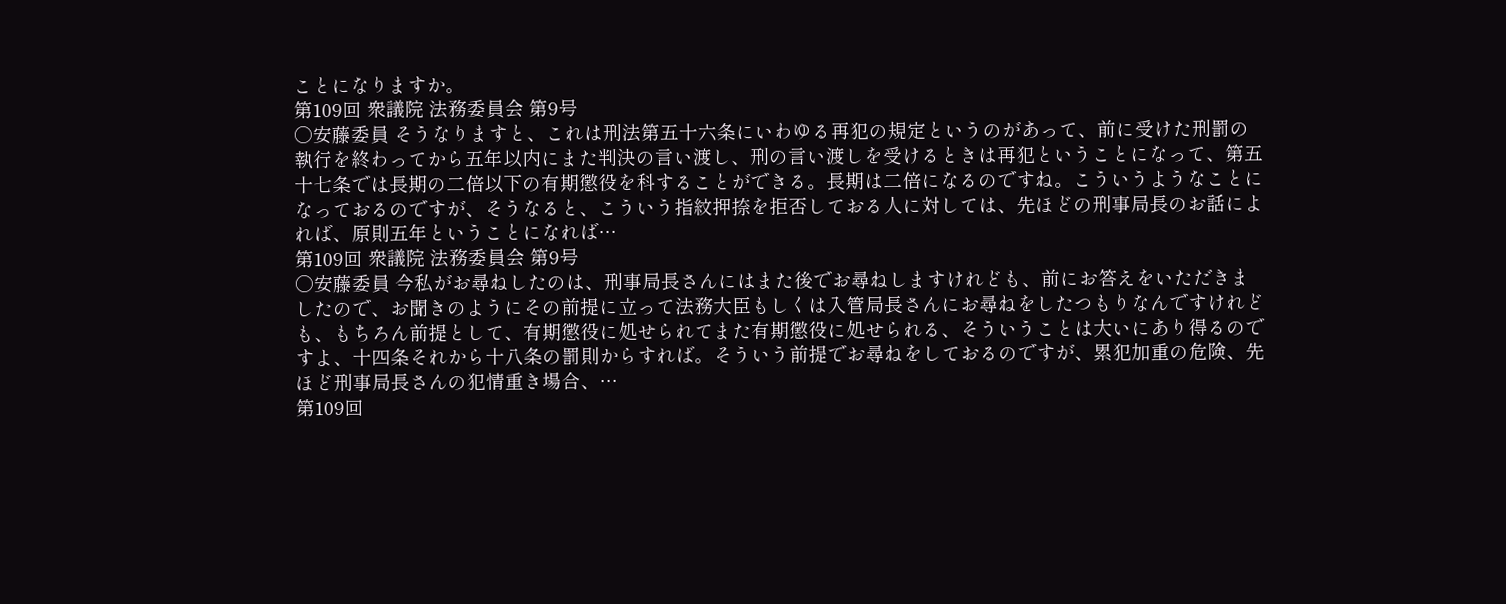ことになりますか。
第109回 衆議院 法務委員会 第9号
○安藤委員 そうなりますと、これは刑法第五十六条にいわゆる再犯の規定というのがあって、前に受けた刑罰の執行を終わってから五年以内にまた判決の言い渡し、刑の言い渡しを受けるときは再犯ということになって、第五十七条では長期の二倍以下の有期懲役を科することができる。長期は二倍になるのですね。こういうようなことになっておるのですが、そうなると、こういう指紋押捺を拒否しておる人に対しては、先ほどの刑事局長のお話によれば、原則五年ということになれば…
第109回 衆議院 法務委員会 第9号
○安藤委員 今私がお尋ねしたのは、刑事局長さんにはまた後でお尋ねしますけれども、前にお答えをいただきましたので、お聞きのようにその前提に立って法務大臣もしくは入管局長さんにお尋ねをしたつもりなんですけれども、もちろん前提として、有期懲役に処せられてまた有期懲役に処せられる、そういうことは大いにあり得るのですよ、十四条それから十八条の罰則からすれば。そういう前提でお尋ねをしておるのですが、累犯加重の危険、先ほど刑事局長さんの犯情重き場合、…
第109回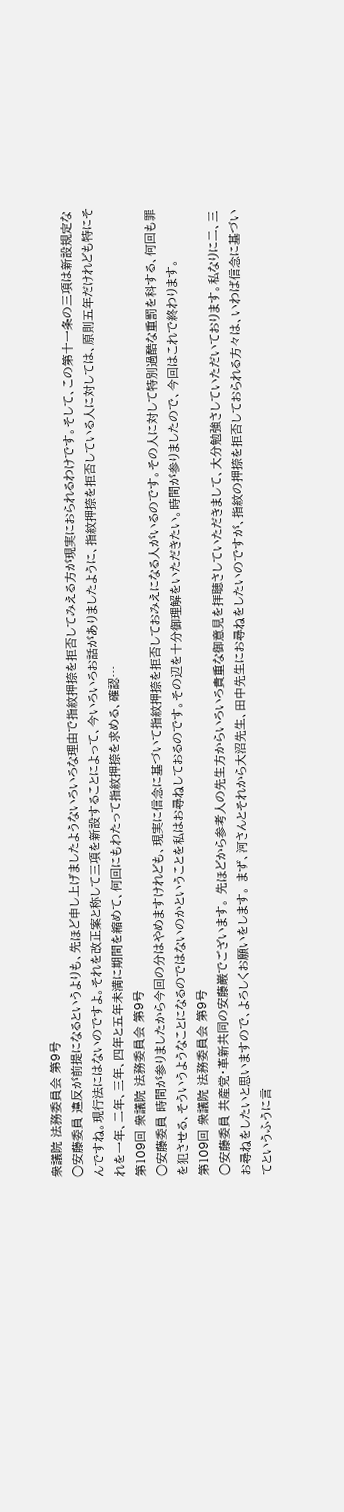衆議院 法務委員会 第9号
○安藤委員 違反が前提になるというよりも、先ほど申し上げましたようないろいろな理由で指紋押捺を拒否してみえる方が現実におられるわけです。そして、この第十一条の三項は新設規定なんですね。現行法にはないのですよ。それを改正案と称して三項を新設することによって、今いろいろお話がありましたように、指紋押捺を拒否している人に対しては、原則五年だけれども特にそれを一年、二年、三年、四年と五年未満に期間を縮めて、何回にもわたって指紋押捺を求める、確認…
第109回 衆議院 法務委員会 第9号
○安藤委員 時間が参りましたから今回の分はやめますけれども、現実に信念に基づいて指紋押捺を拒否しておみえになる人がいるのです。その人に対して特別過酷な重罰を科する、何回も罪を犯させる、そういうようなことになるのではないのかということを私はお尋ねしておるのです。その辺を十分御理解をいただきたい。時間が参りましたので、今回はこれで終わります。
第109回 衆議院 法務委員会 第9号
○安藤委員 共産党・革新共同の安藤巌でございます。 先ほどから参考人の先生方からいろいろ貴重な御意見を拝聴さしていただきまして、大分勉強さしていただいております。私なりに二、三お尋ねをしたいと思いますので、よろしくお願いをします。 まず、河さんとそれから大沼先生、田中先生にお尋ねをしたいのですが、指紋の押捺を拒否しておられる方々は、いわば信念に基づいてというふうに言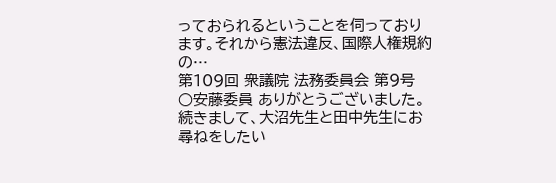っておられるということを伺っております。それから憲法違反、国際人権規約の…
第109回 衆議院 法務委員会 第9号
○安藤委員 ありがとうございました。 続きまして、大沼先生と田中先生にお尋ねをしたい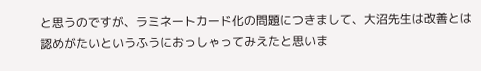と思うのですが、ラミネートカード化の問題につきまして、大沼先生は改善とは認めがたいというふうにおっしゃってみえたと思いま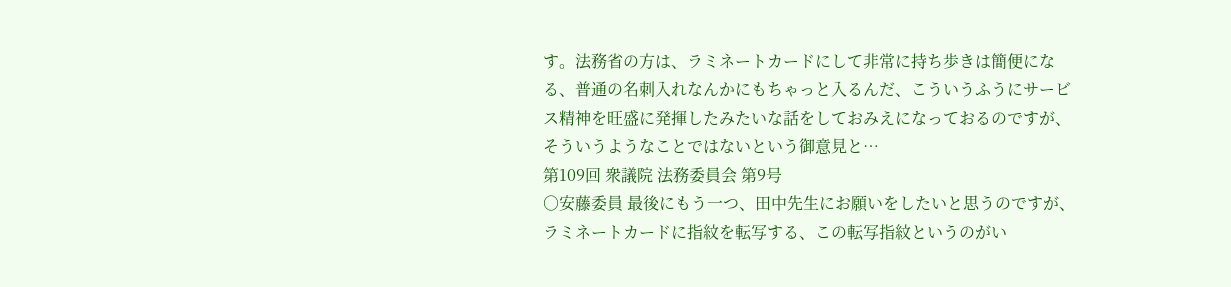す。法務省の方は、ラミネートカードにして非常に持ち歩きは簡便になる、普通の名刺入れなんかにもちゃっと入るんだ、こういうふうにサービス精神を旺盛に発揮したみたいな話をしておみえになっておるのですが、そういうようなことではないという御意見と…
第109回 衆議院 法務委員会 第9号
○安藤委員 最後にもう一つ、田中先生にお願いをしたいと思うのですが、ラミネートカードに指紋を転写する、この転写指紋というのがい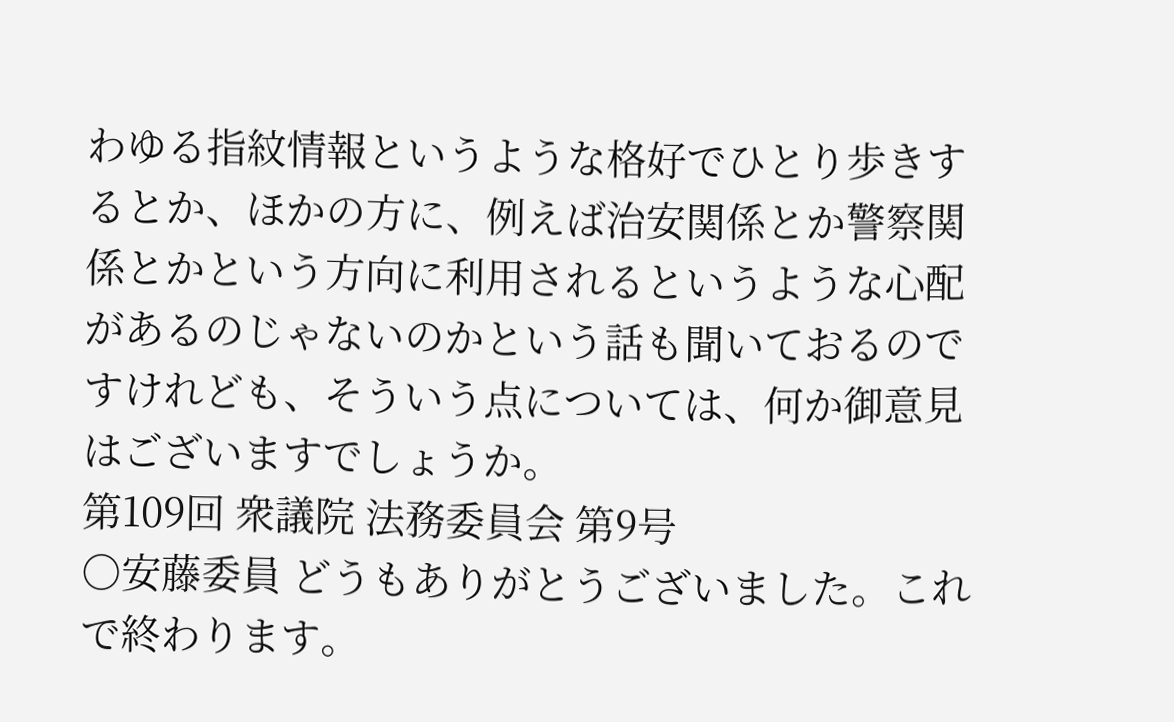わゆる指紋情報というような格好でひとり歩きするとか、ほかの方に、例えば治安関係とか警察関係とかという方向に利用されるというような心配があるのじゃないのかという話も聞いておるのですけれども、そういう点については、何か御意見はございますでしょうか。
第109回 衆議院 法務委員会 第9号
○安藤委員 どうもありがとうございました。これで終わります。